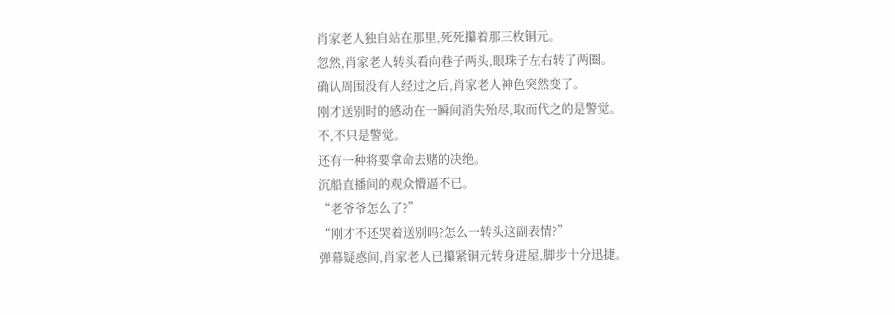肖家老人独自站在那里,死死攥着那三枚铜元。
忽然,肖家老人转头看向巷子两头,眼珠子左右转了两圈。
确认周围没有人经过之后,肖家老人神色突然变了。
刚才送别时的感动在一瞬间消失殆尽,取而代之的是警觉。
不,不只是警觉。
还有一种将要拿命去赌的决绝。
沉船直播间的观众懵逼不已。
“老爷爷怎么了?”
“刚才不还哭着送别吗?怎么一转头这副表情?”
弹幕疑惑间,肖家老人已攥紧铜元转身进屋,脚步十分迅捷。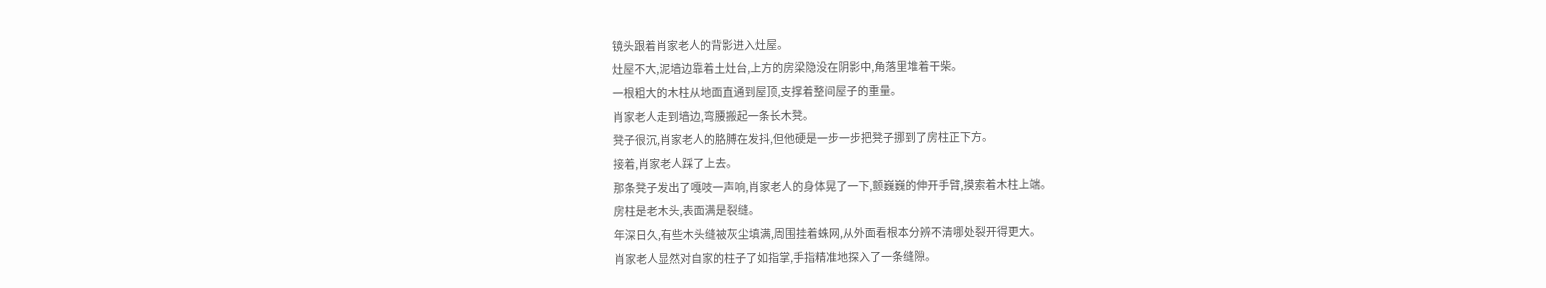镜头跟着肖家老人的背影进入灶屋。
灶屋不大,泥墙边靠着土灶台,上方的房梁隐没在阴影中,角落里堆着干柴。
一根粗大的木柱从地面直通到屋顶,支撑着整间屋子的重量。
肖家老人走到墙边,弯腰搬起一条长木凳。
凳子很沉,肖家老人的胳膊在发抖,但他硬是一步一步把凳子挪到了房柱正下方。
接着,肖家老人踩了上去。
那条凳子发出了嘎吱一声响,肖家老人的身体晃了一下,颤巍巍的伸开手臂,摸索着木柱上端。
房柱是老木头,表面满是裂缝。
年深日久,有些木头缝被灰尘填满,周围挂着蛛网,从外面看根本分辨不清哪处裂开得更大。
肖家老人显然对自家的柱子了如指掌,手指精准地探入了一条缝隙。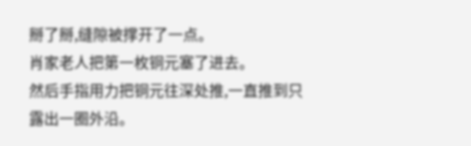掰了掰,缝隙被撑开了一点。
肖家老人把第一枚铜元塞了进去。
然后手指用力把铜元往深处推,一直推到只露出一圈外沿。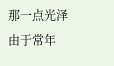那一点光泽由于常年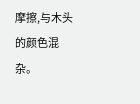摩擦,与木头的颜色混杂。